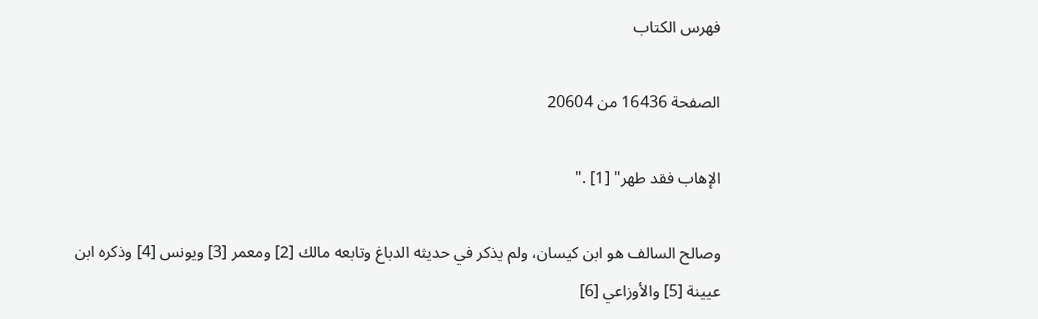فهرس الكتاب

الصفحة 16436 من 20604

الإهاب فقد طهر" [1] ."

وصالح السالف هو ابن كيسان، ولم يذكر في حديثه الدباغ وتابعه مالك [2] ومعمر [3] ويونس [4] وذكره ابن عيينة [5] والأوزاعي [6]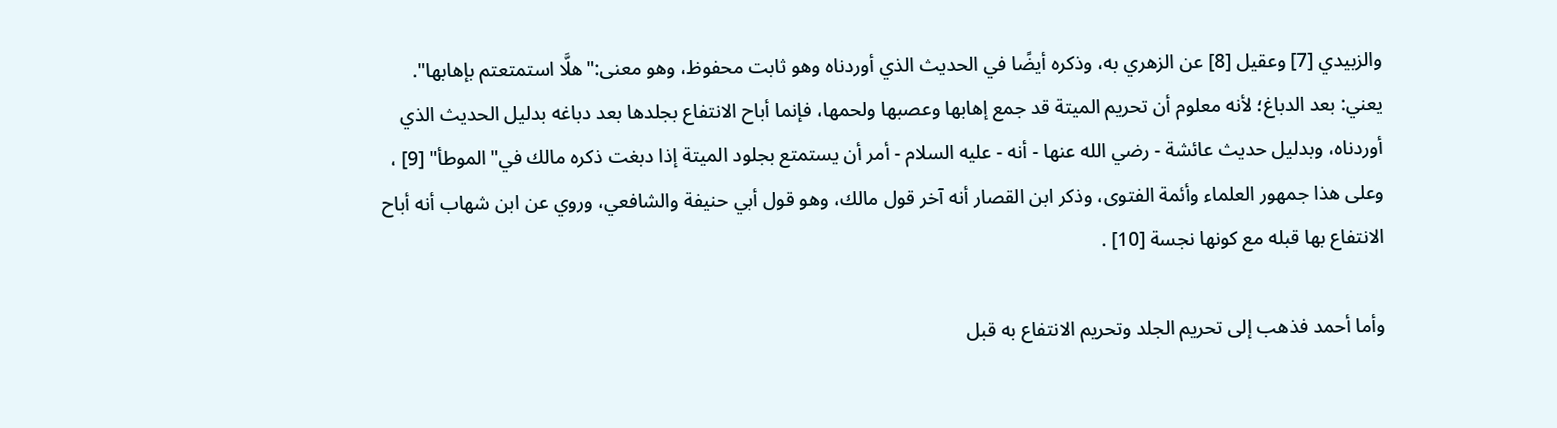والزبيدي [7] وعقيل [8] عن الزهري به، وذكره أيضًا في الحديث الذي أوردناه وهو ثابت محفوظ، وهو معنى:"هلَّا استمتعتم بإهابها". يعني: بعد الدباغ؛ لأنه معلوم أن تحريم الميتة قد جمع إهابها وعصبها ولحمها، فإنما أباح الانتفاع بجلدها بعد دباغه بدليل الحديث الذي أوردناه، وبدليل حديث عائشة - رضي الله عنها - أنه - عليه السلام - أمر أن يستمتع بجلود الميتة إذا دبغت ذكره مالك في"الموطأ" [9] ، وعلى هذا جمهور العلماء وأئمة الفتوى، وذكر ابن القصار أنه آخر قول مالك، وهو قول أبي حنيفة والشافعي، وروي عن ابن شهاب أنه أباح الانتفاع بها قبله مع كونها نجسة [10] .

وأما أحمد فذهب إلى تحريم الجلد وتحريم الانتفاع به قبل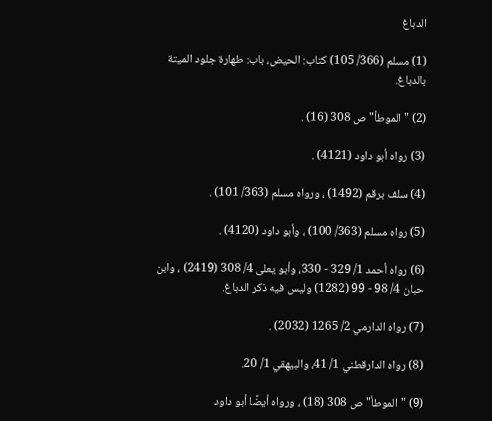الدباغ

(1) مسلم (366/ 105) كتاب: الحيض، باب: طهارة جلود الميتة بالدباغ.

(2) "الموطأ"ص 308 (16) .

(3) رواه أبو داود (4121) .

(4) سلف برقم (1492) ، ورواه مسلم (363/ 101) .

(5) رواه مسلم (363/ 100) ، وأبو داود (4120) .

(6) رواه أحمد 1/ 329 - 330، وأبو يعلى 4/ 308 (2419) ، وابن حبان 4/ 98 - 99 (1282) وليس فيه ذكر الدباغ.

(7) رواه الدارمي 2/ 1265 (2032) .

(8) رواه الدارقطني 1/ 41، والبيهقي 1/ 20.

(9) "الموطأ"ص 308 (18) ، ورواه أيضًا أبو داود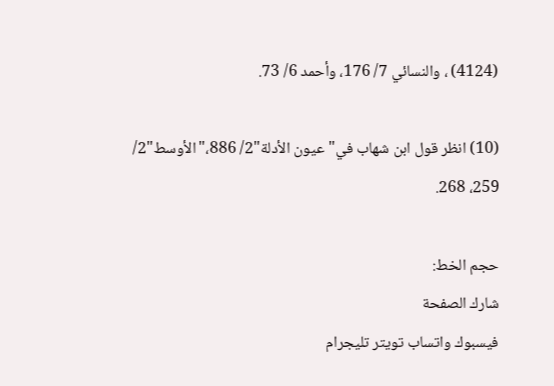(4124) ، والنسائي 7/ 176، وأحمد 6/ 73.

(10) انظر قول ابن شهاب في"عيون الأدلة"2/ 886،"الأوسط"2/ 259، 268.

حجم الخط:
شارك الصفحة
فيسبوك واتساب تويتر تليجرام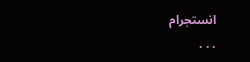انستجرام
. . .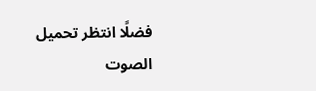فضلًا انتظر تحميل الصوت